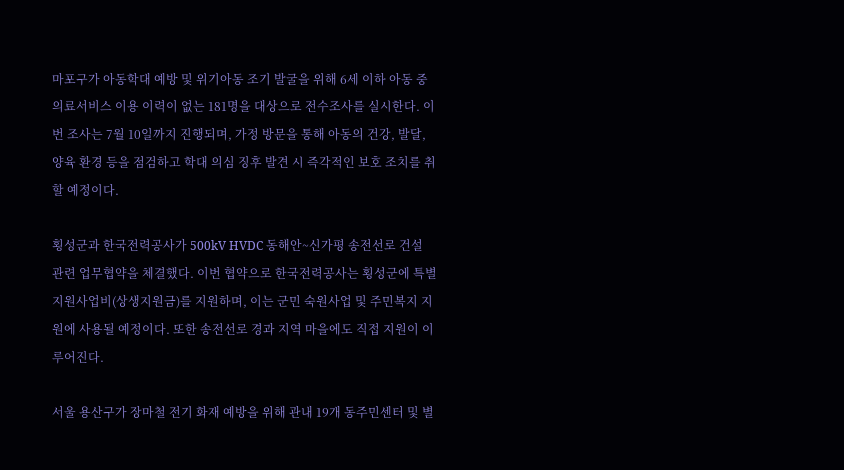마포구가 아동학대 예방 및 위기아동 조기 발굴을 위해 6세 이하 아동 중 의료서비스 이용 이력이 없는 181명을 대상으로 전수조사를 실시한다. 이번 조사는 7월 10일까지 진행되며, 가정 방문을 통해 아동의 건강, 발달, 양육 환경 등을 점검하고 학대 의심 징후 발견 시 즉각적인 보호 조치를 취할 예정이다.

횡성군과 한국전력공사가 500kV HVDC 동해안~신가평 송전선로 건설 관련 업무협약을 체결했다. 이번 협약으로 한국전력공사는 횡성군에 특별지원사업비(상생지원금)를 지원하며, 이는 군민 숙원사업 및 주민복지 지원에 사용될 예정이다. 또한 송전선로 경과 지역 마을에도 직접 지원이 이루어진다.

서울 용산구가 장마철 전기 화재 예방을 위해 관내 19개 동주민센터 및 별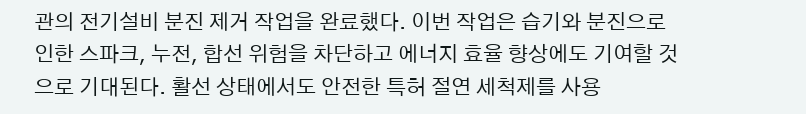관의 전기설비 분진 제거 작업을 완료했다. 이번 작업은 습기와 분진으로 인한 스파크, 누전, 합선 위험을 차단하고 에너지 효율 향상에도 기여할 것으로 기대된다. 활선 상태에서도 안전한 특허 절연 세척제를 사용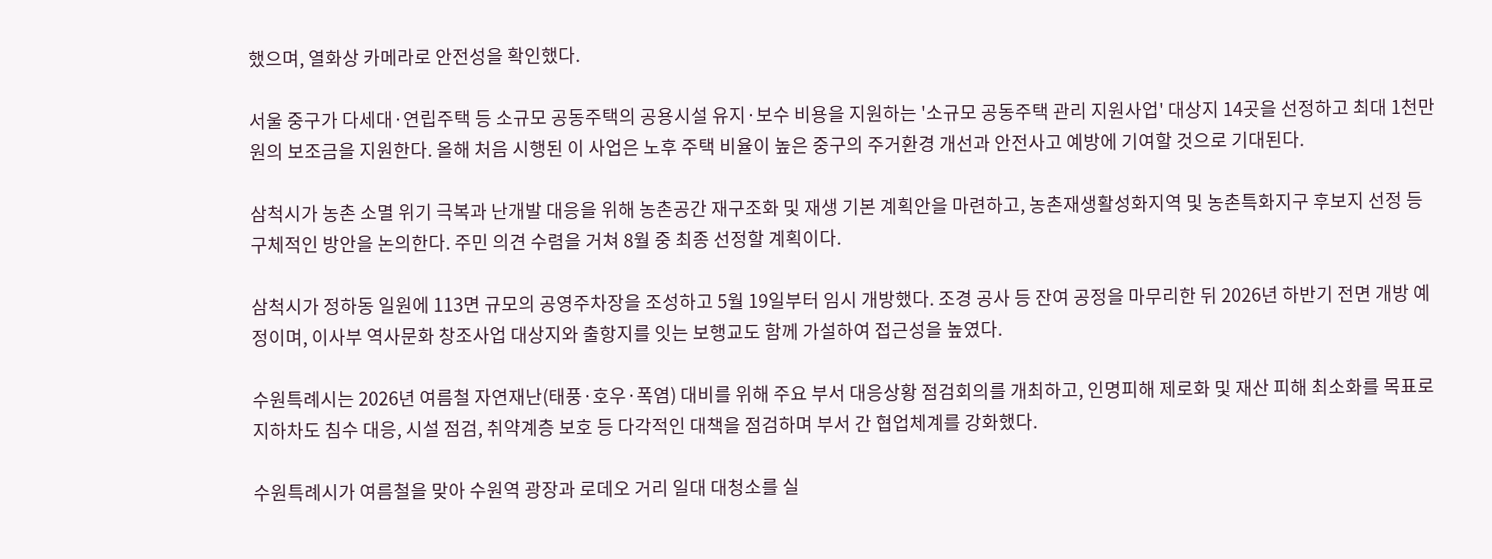했으며, 열화상 카메라로 안전성을 확인했다.

서울 중구가 다세대·연립주택 등 소규모 공동주택의 공용시설 유지·보수 비용을 지원하는 '소규모 공동주택 관리 지원사업' 대상지 14곳을 선정하고 최대 1천만 원의 보조금을 지원한다. 올해 처음 시행된 이 사업은 노후 주택 비율이 높은 중구의 주거환경 개선과 안전사고 예방에 기여할 것으로 기대된다.

삼척시가 농촌 소멸 위기 극복과 난개발 대응을 위해 농촌공간 재구조화 및 재생 기본 계획안을 마련하고, 농촌재생활성화지역 및 농촌특화지구 후보지 선정 등 구체적인 방안을 논의한다. 주민 의견 수렴을 거쳐 8월 중 최종 선정할 계획이다.

삼척시가 정하동 일원에 113면 규모의 공영주차장을 조성하고 5월 19일부터 임시 개방했다. 조경 공사 등 잔여 공정을 마무리한 뒤 2026년 하반기 전면 개방 예정이며, 이사부 역사문화 창조사업 대상지와 출항지를 잇는 보행교도 함께 가설하여 접근성을 높였다.

수원특례시는 2026년 여름철 자연재난(태풍·호우·폭염) 대비를 위해 주요 부서 대응상황 점검회의를 개최하고, 인명피해 제로화 및 재산 피해 최소화를 목표로 지하차도 침수 대응, 시설 점검, 취약계층 보호 등 다각적인 대책을 점검하며 부서 간 협업체계를 강화했다.

수원특례시가 여름철을 맞아 수원역 광장과 로데오 거리 일대 대청소를 실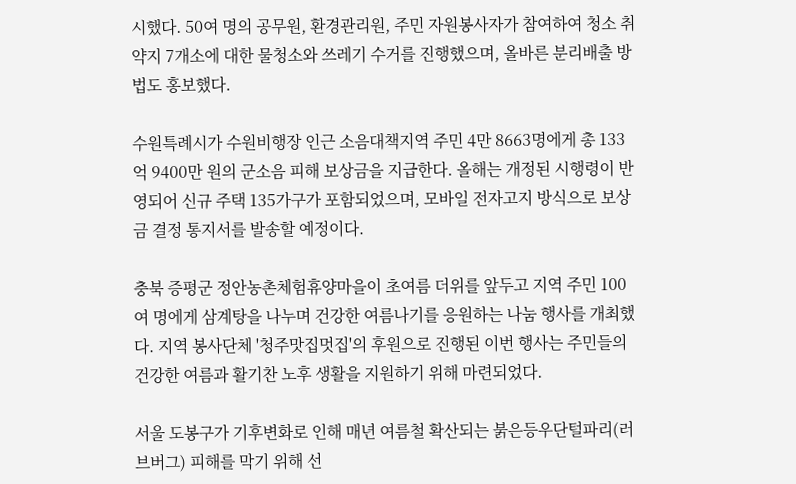시했다. 50여 명의 공무원, 환경관리원, 주민 자원봉사자가 참여하여 청소 취약지 7개소에 대한 물청소와 쓰레기 수거를 진행했으며, 올바른 분리배출 방법도 홍보했다.

수원특례시가 수원비행장 인근 소음대책지역 주민 4만 8663명에게 총 133억 9400만 원의 군소음 피해 보상금을 지급한다. 올해는 개정된 시행령이 반영되어 신규 주택 135가구가 포함되었으며, 모바일 전자고지 방식으로 보상금 결정 통지서를 발송할 예정이다.

충북 증평군 정안농촌체험휴양마을이 초여름 더위를 앞두고 지역 주민 100여 명에게 삼계탕을 나누며 건강한 여름나기를 응원하는 나눔 행사를 개최했다. 지역 봉사단체 '청주맛집멋집'의 후원으로 진행된 이번 행사는 주민들의 건강한 여름과 활기찬 노후 생활을 지원하기 위해 마련되었다.

서울 도봉구가 기후변화로 인해 매년 여름철 확산되는 붉은등우단털파리(러브버그) 피해를 막기 위해 선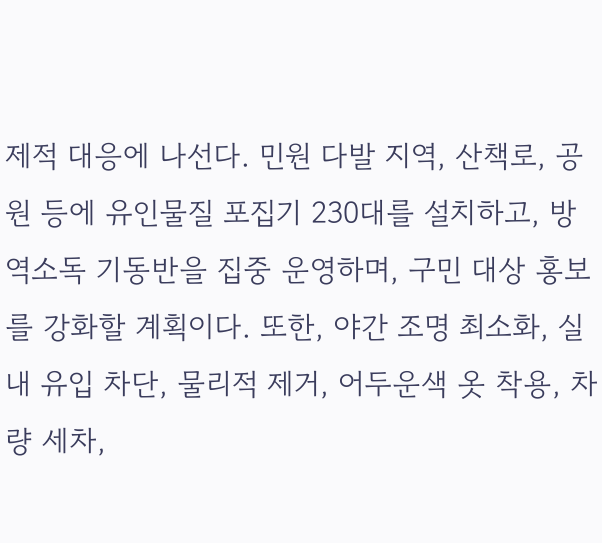제적 대응에 나선다. 민원 다발 지역, 산책로, 공원 등에 유인물질 포집기 230대를 설치하고, 방역소독 기동반을 집중 운영하며, 구민 대상 홍보를 강화할 계획이다. 또한, 야간 조명 최소화, 실내 유입 차단, 물리적 제거, 어두운색 옷 착용, 차량 세차,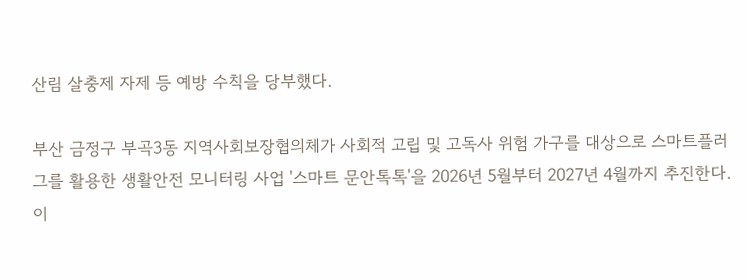산림 살충제 자제 등 예방 수칙을 당부했다.

부산 금정구 부곡3동 지역사회보장협의체가 사회적 고립 및 고독사 위험 가구를 대상으로 스마트플러그를 활용한 생활안전 모니터링 사업 '스마트 문안톡톡'을 2026년 5월부터 2027년 4월까지 추진한다. 이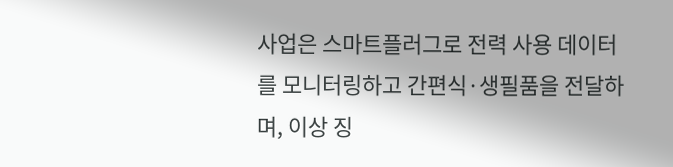사업은 스마트플러그로 전력 사용 데이터를 모니터링하고 간편식·생필품을 전달하며, 이상 징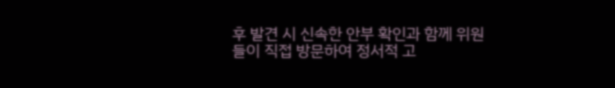후 발견 시 신속한 안부 확인과 함께 위원들이 직접 방문하여 정서적 고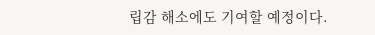립감 해소에도 기여할 예정이다.